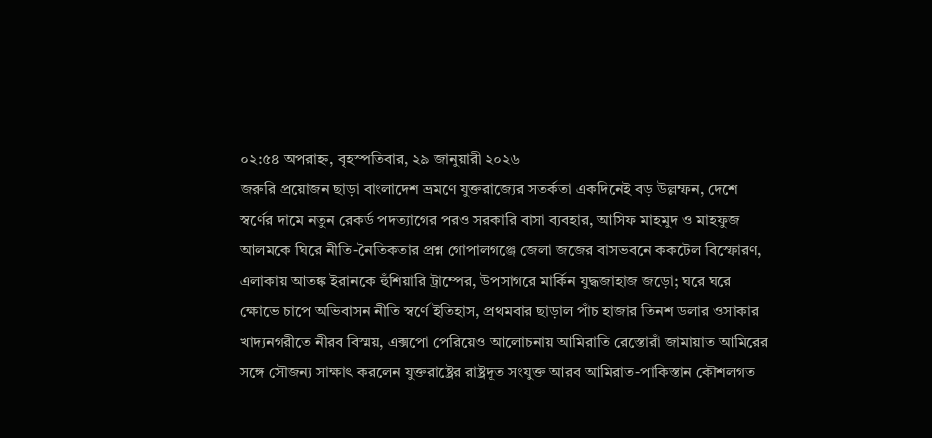০২:৫৪ অপরাহ্ন, বৃহস্পতিবার, ২৯ জানুয়ারী ২০২৬
জরুরি প্রয়োজন ছাড়া বাংলাদেশ ভ্রমণে যুক্তরাজ্যের সতর্কতা একদিনেই বড় উল্লম্ফন, দেশে স্বর্ণের দামে নতুন রেকর্ড পদত্যাগের পরও সরকারি বাসা ব্যবহার, আসিফ মাহমুদ ও মাহফুজ আলমকে ঘিরে নীতি-নৈতিকতার প্রশ্ন গোপালগঞ্জে জেলা জজের বাসভবনে ককটেল বিস্ফোরণ, এলাকায় আতঙ্ক ইরানকে হুঁশিয়ারি ট্রাম্পের, উপসাগরে মার্কিন যুদ্ধজাহাজ জড়ো; ঘরে ঘরে ক্ষোভে চাপে অভিবাসন নীতি স্বর্ণে ইতিহাস, প্রথমবার ছাড়াল পাঁচ হাজার তিনশ ডলার ওসাকার খাদ্যনগরীতে নীরব বিস্ময়, এক্সপো পেরিয়েও আলোচনায় আমিরাতি রেস্তোরাঁ জামায়াত আমিরের সঙ্গে সৌজন্য সাক্ষাৎ করলেন যুক্তরাষ্ট্রের রাষ্ট্রদূত সংযুক্ত আরব আমিরাত-পাকিস্তান কৌশলগত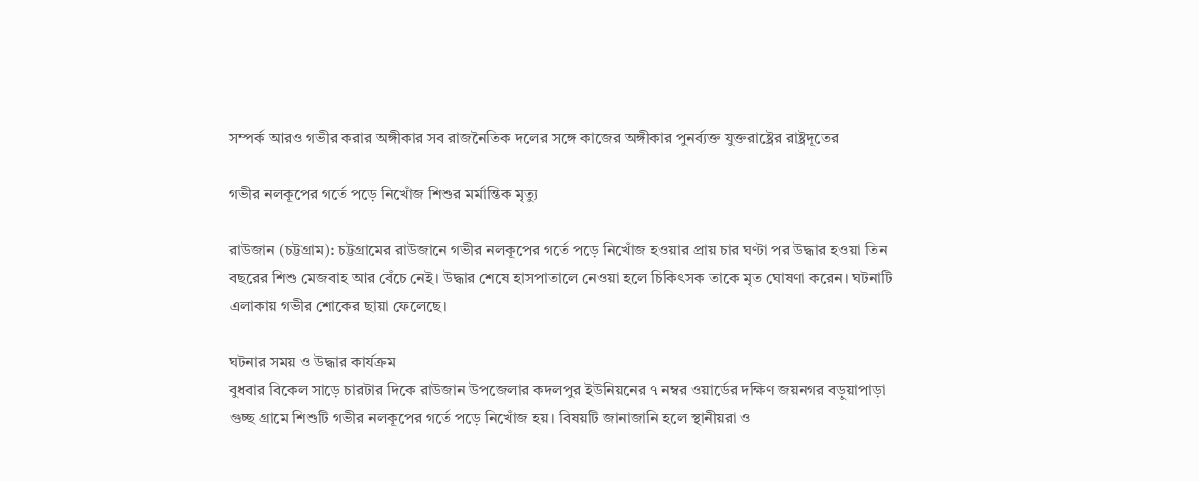সম্পর্ক আরও গভীর করার অঙ্গীকার সব রাজনৈতিক দলের সঙ্গে কাজের অঙ্গীকার পুনর্ব্যক্ত যুক্তরাষ্ট্রের রাষ্ট্রদূতের

গভীর নলকূপের গর্তে পড়ে নিখোঁজ শিশুর মর্মান্তিক মৃত্যু

রাউজান (চট্টগ্রাম): চট্টগ্রামের রাউজানে গভীর নলকূপের গর্তে পড়ে নিখোঁজ হওয়ার প্রায় চার ঘণ্টা পর উদ্ধার হওয়া তিন বছরের শিশু মেজবাহ আর বেঁচে নেই। উদ্ধার শেষে হাসপাতালে নেওয়া হলে চিকিৎসক তাকে মৃত ঘোষণা করেন। ঘটনাটি এলাকায় গভীর শোকের ছায়া ফেলেছে।

ঘটনার সময় ও উদ্ধার কার্যক্রম
বুধবার বিকেল সাড়ে চারটার দিকে রাউজান উপজেলার কদলপুর ইউনিয়নের ৭ নম্বর ওয়ার্ডের দক্ষিণ জয়নগর বড়ুয়াপাড়া গুচ্ছ গ্রামে শিশুটি গভীর নলকূপের গর্তে পড়ে নিখোঁজ হয়। বিষয়টি জানাজানি হলে স্থানীয়রা ও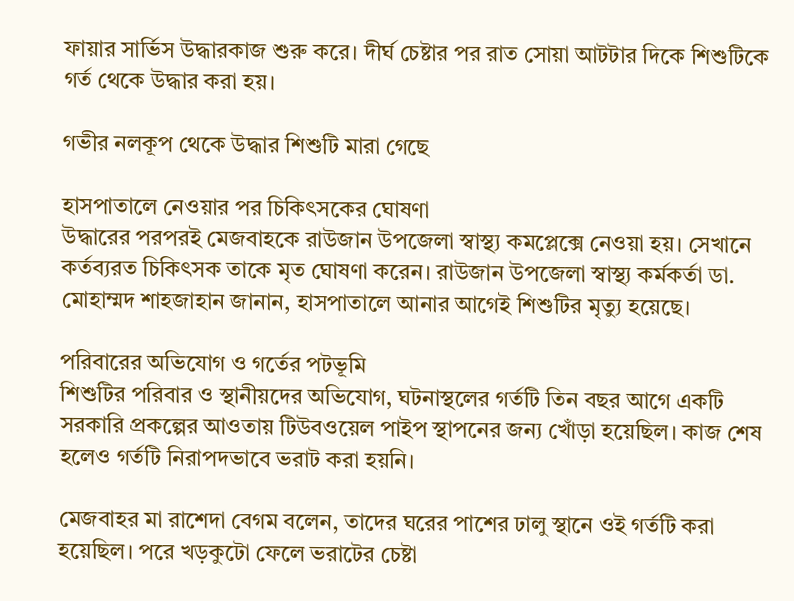ফায়ার সার্ভিস উদ্ধারকাজ শুরু করে। দীর্ঘ চেষ্টার পর রাত সোয়া আটটার দিকে শিশুটিকে গর্ত থেকে উদ্ধার করা হয়।

গভীর নলকূপ থেকে উদ্ধার শিশুটি মারা গেছে

হাসপাতালে নেওয়ার পর চিকিৎসকের ঘোষণা
উদ্ধারের পরপরই মেজবাহকে রাউজান উপজেলা স্বাস্থ্য কমপ্লেক্সে নেওয়া হয়। সেখানে কর্তব্যরত চিকিৎসক তাকে মৃত ঘোষণা করেন। রাউজান উপজেলা স্বাস্থ্য কর্মকর্তা ডা. মোহাম্মদ শাহজাহান জানান, হাসপাতালে আনার আগেই শিশুটির মৃত্যু হয়েছে।

পরিবারের অভিযোগ ও গর্তের পটভূমি
শিশুটির পরিবার ও স্থানীয়দের অভিযোগ, ঘটনাস্থলের গর্তটি তিন বছর আগে একটি সরকারি প্রকল্পের আওতায় টিউবওয়েল পাইপ স্থাপনের জন্য খোঁড়া হয়েছিল। কাজ শেষ হলেও গর্তটি নিরাপদভাবে ভরাট করা হয়নি।

মেজবাহর মা রাশেদা বেগম বলেন, তাদের ঘরের পাশের ঢালু স্থানে ওই গর্তটি করা হয়েছিল। পরে খড়কুটো ফেলে ভরাটের চেষ্টা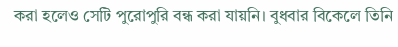করা হলেও সেটি পুরোপুরি বন্ধ করা যায়নি। বুধবার বিকেলে তিনি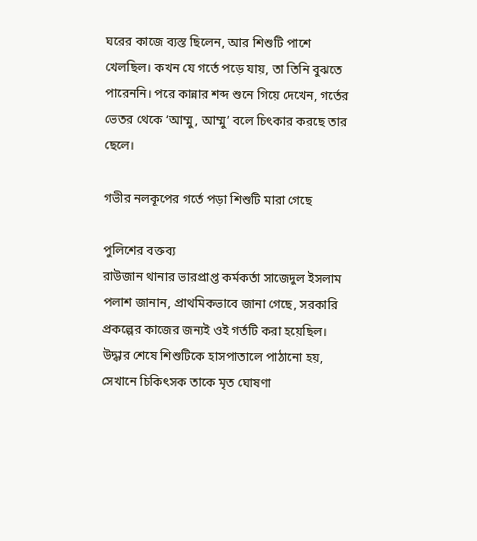ঘরের কাজে ব্যস্ত ছিলেন, আর শিশুটি পাশে খেলছিল। কখন যে গর্তে পড়ে যায়, তা তিনি বুঝতে পারেননি। পরে কান্নার শব্দ শুনে গিয়ে দেখেন, গর্তের ভেতর থেকে ‘আম্মু, আম্মু’ বলে চিৎকার করছে তার ছেলে।

গভীর নলকূপের গর্তে পড়া শিশুটি মারা গেছে

পুলিশের বক্তব্য
রাউজান থানার ভারপ্রাপ্ত কর্মকর্তা সাজেদুল ইসলাম পলাশ জানান, প্রাথমিকভাবে জানা গেছে, সরকারি প্রকল্পের কাজের জন্যই ওই গর্তটি করা হয়েছিল। উদ্ধার শেষে শিশুটিকে হাসপাতালে পাঠানো হয়, সেখানে চিকিৎসক তাকে মৃত ঘোষণা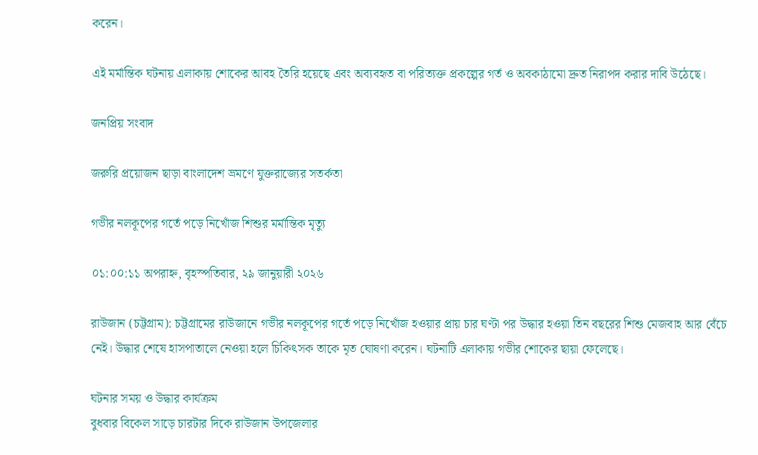করেন।

এই মর্মান্তিক ঘটনায় এলাকায় শোকের আবহ তৈরি হয়েছে এবং অব্যবহৃত বা পরিত্যক্ত প্রকল্পের গর্ত ও অবকাঠামো দ্রুত নিরাপদ করার দাবি উঠেছে।

জনপ্রিয় সংবাদ

জরুরি প্রয়োজন ছাড়া বাংলাদেশ ভ্রমণে যুক্তরাজ্যের সতর্কতা

গভীর নলকূপের গর্তে পড়ে নিখোঁজ শিশুর মর্মান্তিক মৃত্যু

০১:০০:১১ অপরাহ্ন, বৃহস্পতিবার, ২৯ জানুয়ারী ২০২৬

রাউজান (চট্টগ্রাম): চট্টগ্রামের রাউজানে গভীর নলকূপের গর্তে পড়ে নিখোঁজ হওয়ার প্রায় চার ঘণ্টা পর উদ্ধার হওয়া তিন বছরের শিশু মেজবাহ আর বেঁচে নেই। উদ্ধার শেষে হাসপাতালে নেওয়া হলে চিকিৎসক তাকে মৃত ঘোষণা করেন। ঘটনাটি এলাকায় গভীর শোকের ছায়া ফেলেছে।

ঘটনার সময় ও উদ্ধার কার্যক্রম
বুধবার বিকেল সাড়ে চারটার দিকে রাউজান উপজেলার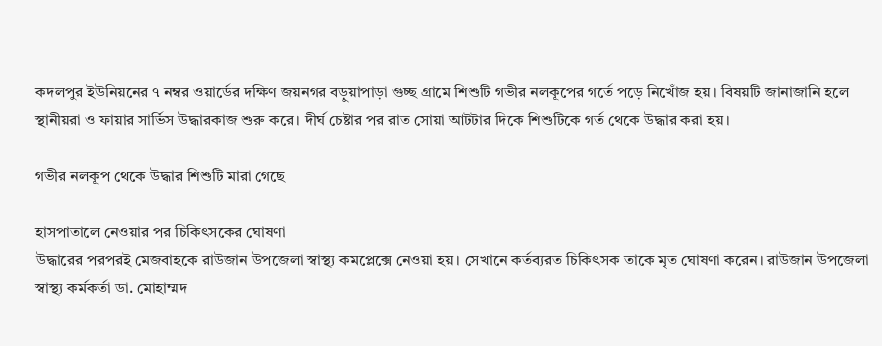কদলপুর ইউনিয়নের ৭ নম্বর ওয়ার্ডের দক্ষিণ জয়নগর বড়ুয়াপাড়া গুচ্ছ গ্রামে শিশুটি গভীর নলকূপের গর্তে পড়ে নিখোঁজ হয়। বিষয়টি জানাজানি হলে স্থানীয়রা ও ফায়ার সার্ভিস উদ্ধারকাজ শুরু করে। দীর্ঘ চেষ্টার পর রাত সোয়া আটটার দিকে শিশুটিকে গর্ত থেকে উদ্ধার করা হয়।

গভীর নলকূপ থেকে উদ্ধার শিশুটি মারা গেছে

হাসপাতালে নেওয়ার পর চিকিৎসকের ঘোষণা
উদ্ধারের পরপরই মেজবাহকে রাউজান উপজেলা স্বাস্থ্য কমপ্লেক্সে নেওয়া হয়। সেখানে কর্তব্যরত চিকিৎসক তাকে মৃত ঘোষণা করেন। রাউজান উপজেলা স্বাস্থ্য কর্মকর্তা ডা. মোহাম্মদ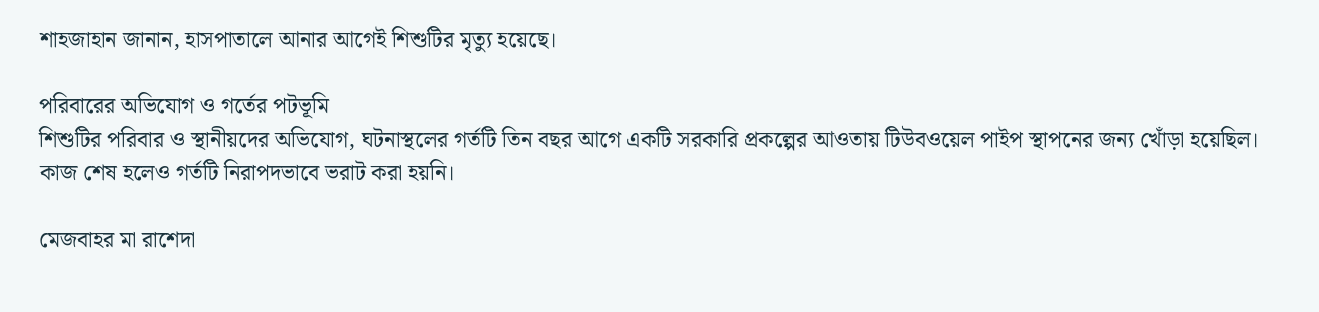শাহজাহান জানান, হাসপাতালে আনার আগেই শিশুটির মৃত্যু হয়েছে।

পরিবারের অভিযোগ ও গর্তের পটভূমি
শিশুটির পরিবার ও স্থানীয়দের অভিযোগ, ঘটনাস্থলের গর্তটি তিন বছর আগে একটি সরকারি প্রকল্পের আওতায় টিউবওয়েল পাইপ স্থাপনের জন্য খোঁড়া হয়েছিল। কাজ শেষ হলেও গর্তটি নিরাপদভাবে ভরাট করা হয়নি।

মেজবাহর মা রাশেদা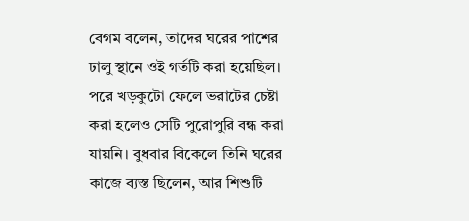বেগম বলেন, তাদের ঘরের পাশের ঢালু স্থানে ওই গর্তটি করা হয়েছিল। পরে খড়কুটো ফেলে ভরাটের চেষ্টা করা হলেও সেটি পুরোপুরি বন্ধ করা যায়নি। বুধবার বিকেলে তিনি ঘরের কাজে ব্যস্ত ছিলেন, আর শিশুটি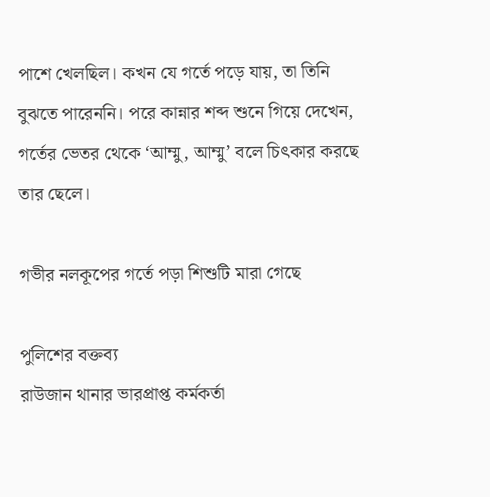পাশে খেলছিল। কখন যে গর্তে পড়ে যায়, তা তিনি বুঝতে পারেননি। পরে কান্নার শব্দ শুনে গিয়ে দেখেন, গর্তের ভেতর থেকে ‘আম্মু, আম্মু’ বলে চিৎকার করছে তার ছেলে।

গভীর নলকূপের গর্তে পড়া শিশুটি মারা গেছে

পুলিশের বক্তব্য
রাউজান থানার ভারপ্রাপ্ত কর্মকর্তা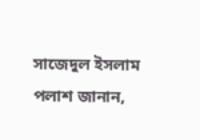সাজেদুল ইসলাম পলাশ জানান,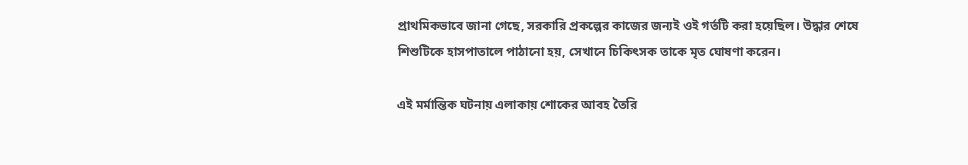প্রাথমিকভাবে জানা গেছে, সরকারি প্রকল্পের কাজের জন্যই ওই গর্তটি করা হয়েছিল। উদ্ধার শেষে শিশুটিকে হাসপাতালে পাঠানো হয়, সেখানে চিকিৎসক তাকে মৃত ঘোষণা করেন।

এই মর্মান্তিক ঘটনায় এলাকায় শোকের আবহ তৈরি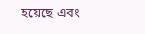হয়েছে এবং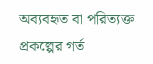অব্যবহৃত বা পরিত্যক্ত প্রকল্পের গর্ত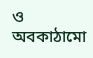ও অবকাঠামো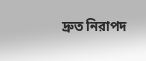দ্রুত নিরাপদ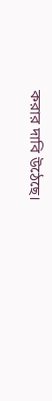করার দাবি উঠেছে।